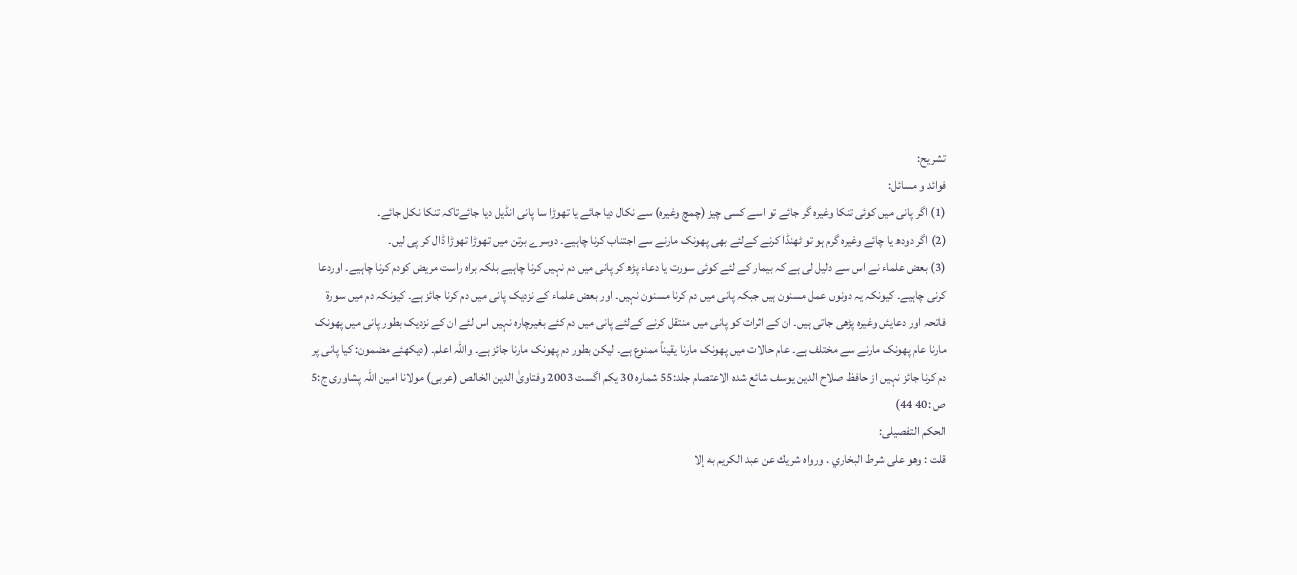تشریح:
فوائد و مسائل:
(1) اگر پانی میں کوئی تنکا وغیرہ گر جائے تو اسے کسی چیز (چمچ وغیرہ) سے نکال دیا جائے یا تھوڑا سا پانی انڈیل دیا جائےتاکہ تنکا نکل جائے۔
(2) اگر دودھ یا چائے وغیرہ گرم ہو تو ٹھنڈا کرنے کےلئے بھی پھونک مارنے سے اجتناب کرنا چاہیے۔ دوسرے برتن میں تھوڑا تھوڑا ڈال کر پی لیں۔
(3) بعض علماء نے اس سے دلیل لی ہے کہ بیمار کے لئے کوئی سورت یا دعاء پڑھ کر پانی میں دم نہیں کرنا چاہیے بلکہ براہ راست مریض کودم کرنا چاہیے۔ اوردعا کرنی چاہیے۔ کیونکہ یہ دونوں عمل مسنون ہیں جبکہ پانی میں دم کرنا مسنون نہیں۔ اور بعض علماء کے نزدیک پانی میں دم کرنا جائز ہے۔ کیونکہ دم میں سورۃ فاتحہ اور دعایئں وغیرہ پڑھی جاتی ہیں۔ ان کے اثرات کو پانی میں منتقل کرنے کےلئے پانی میں دم کئے بغیرچارہ نہیں اس لئے ان کے نزدیک بطور پانی میں پھونک مارنا عام پھونک مارنے سے مختلف ہے۔ عام حالات میں پھونک مارنا یقیناً ممنوع ہے۔ لیکن بطور دم پھونک مارنا جائز ہے۔ واللہ اعلم۔ (دیکھئے مضمون: کیا پانی پر دم کرنا جائز نہیں از حافظ صلاح الدین یوسف شائع شدہ الاعتصام جلد:55 شمارہ 30 یکم اگست 2003 وفتاویٰ الدین الخالص (عربی) مولانا امین اللہ پشاوری ج:5 ص :40 44)
الحکم التفصیلی:
قلت : وهو على شرط البخاري . ورواه شريك عن عبد الكريم به إلا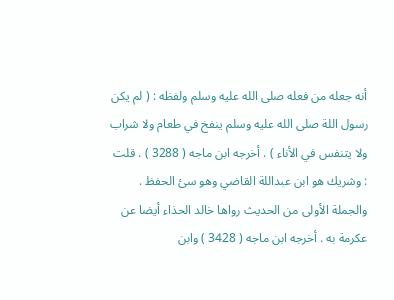أنه جعله من فعله صلى الله عليه وسلم ولفظه : ( لم يكن رسول اللة صلى الله عليه وسلم ينفخ في طعام ولا شراب ولا يتنفس في الأناء ) . أخرجه ابن ماجه ( 3288 ) . قلت : وشريك هو ابن عبداللة القاضي وهو سئ الحفظ . والجملة الأولى من الحديث رواها خالد الحذاء أيضا عن عكرمة به . أخرجه ابن ماجه ( 3428 ) وابن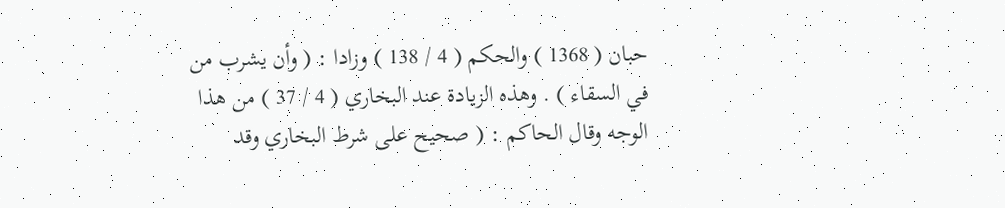حبان ( 1368 ) والحكم ( 4 / 138 ) وزادا : ( وأن يشرب من في السقاء ) . وهذه الزيادة عند البخاري ( 4 / 37 ) من هذا الوجه وقال الحاكم : ( صحيح على شرط البخاري وقد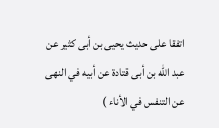اتفقا على حديث يحيى بن أبى كثير عن عبد الله بن أبى قتادة عن أبيه في النهى عن التنفس في الأناء )